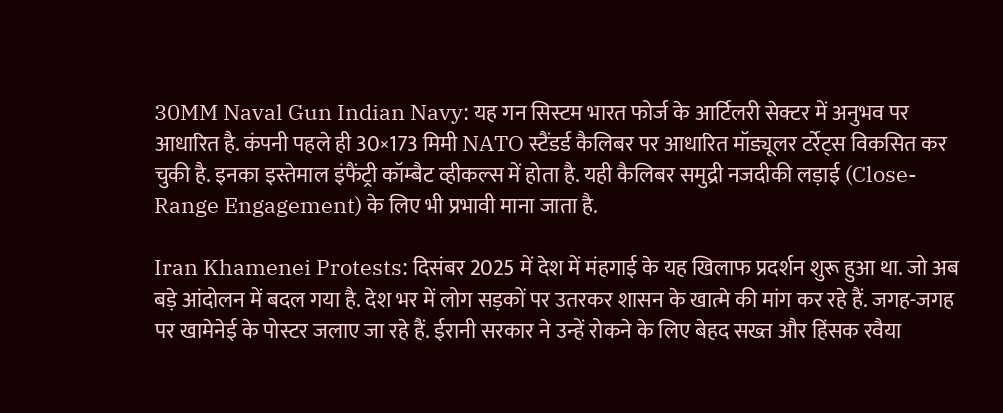30MM Naval Gun Indian Navy: यह गन सिस्टम भारत फोर्ज के आर्टिलरी सेक्टर में अनुभव पर आधारित है. कंपनी पहले ही 30×173 मिमी NATO स्टैंडर्ड कैलिबर पर आधारित मॉड्यूलर टर्रेट्स विकसित कर चुकी है. इनका इस्तेमाल इंफैंट्री कॉम्बैट व्हीकल्स में होता है. यही कैलिबर समुद्री नजदीकी लड़ाई (Close-Range Engagement) के लिए भी प्रभावी माना जाता है.

Iran Khamenei Protests: दिसंबर 2025 में देश में मंहगाई के यह खिलाफ प्रदर्शन शुरू हुआ था. जो अब बड़े आंदोलन में बदल गया है. देश भर में लोग सड़कों पर उतरकर शासन के खात्मे की मांग कर रहे हैं. जगह-जगह पर खामेनेई के पोस्टर जलाए जा रहे हैं. ईरानी सरकार ने उन्हें रोकने के लिए बेहद सख्त और हिंसक रवैया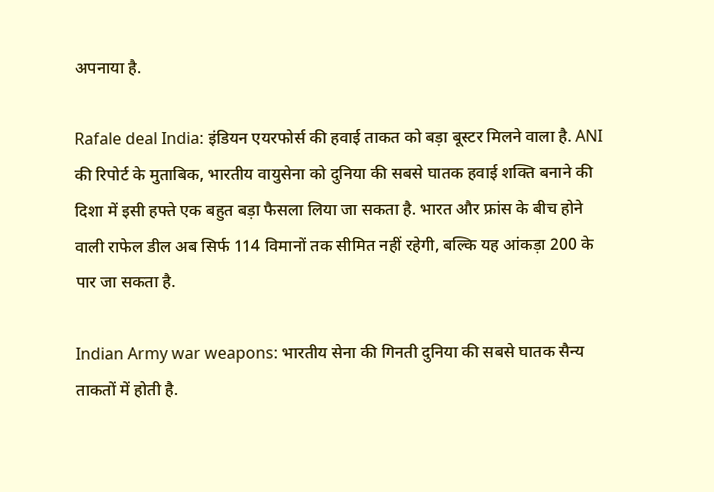अपनाया है.

Rafale deal India: इंडियन एयरफोर्स की हवाई ताकत को बड़ा बूस्टर मिलने वाला है. ANI की रिपोर्ट के मुताबिक, भारतीय वायुसेना को दुनिया की सबसे घातक हवाई शक्ति बनाने की दिशा में इसी हफ्ते एक बहुत बड़ा फैसला लिया जा सकता है. भारत और फ्रांस के बीच होने वाली राफेल डील अब सिर्फ 114 विमानों तक सीमित नहीं रहेगी, बल्कि यह आंकड़ा 200 के पार जा सकता है.

Indian Army war weapons: भारतीय सेना की गिनती दुनिया की सबसे घातक सैन्य ताकतों में होती है.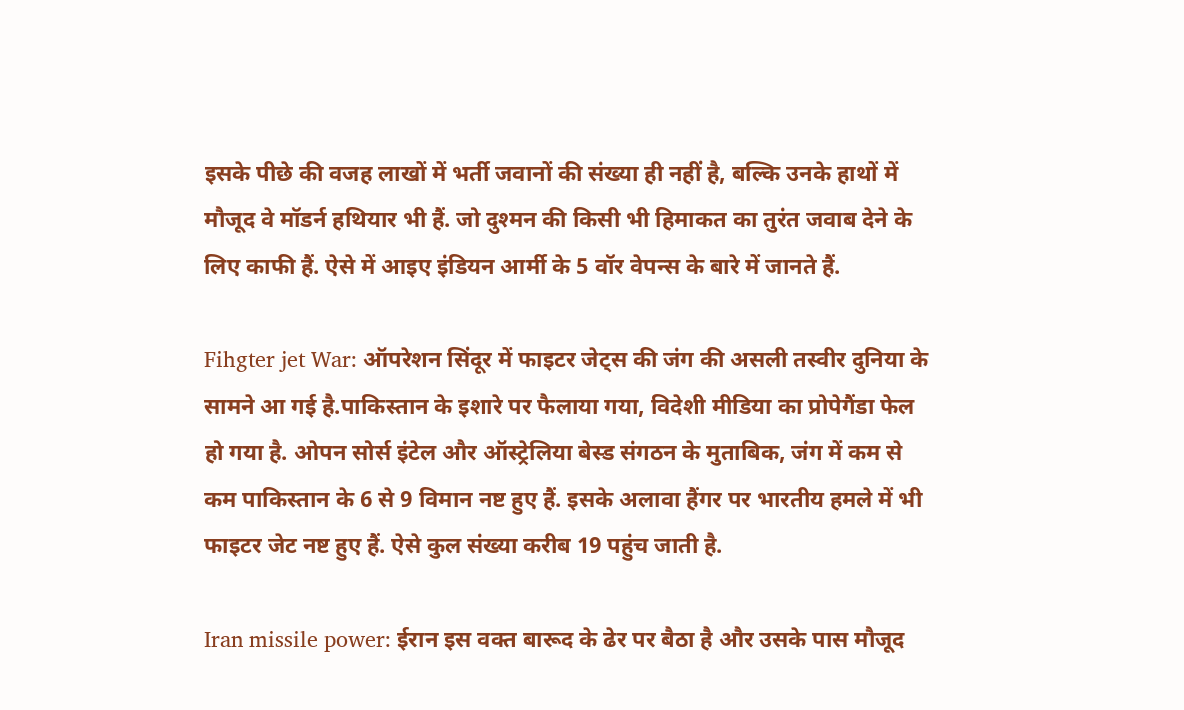इसके पीछे की वजह लाखों में भर्ती जवानों की संख्या ही नहीं है, बल्कि उनके हाथों में मौजूद वे मॉडर्न हथियार भी हैं. जो दुश्मन की किसी भी हिमाकत का तुरंत जवाब देने के लिए काफी हैं. ऐसे में आइए इंडियन आर्मी के 5 वॉर वेपन्स के बारे में जानते हैं.

Fihgter jet War: ऑपरेशन सिंदूर में फाइटर जेट्स की जंग की असली तस्वीर दुनिया के सामने आ गई है.पाकिस्तान के इशारे पर फैलाया गया, विदेशी मीडिया का प्रोपेगैंडा फेल हो गया है. ओपन सोर्स इंटेल और ऑस्ट्रेलिया बेस्ड संगठन के मुताबिक, जंग में कम से कम पाकिस्तान के 6 से 9 विमान नष्ट हुए हैं. इसके अलावा हैंगर पर भारतीय हमले में भी फाइटर जेट नष्ट हुए हैं. ऐसे कुल संख्या करीब 19 पहुंच जाती है.

Iran missile power: ईरान इस वक्त बारूद के ढेर पर बैठा है और उसके पास मौजूद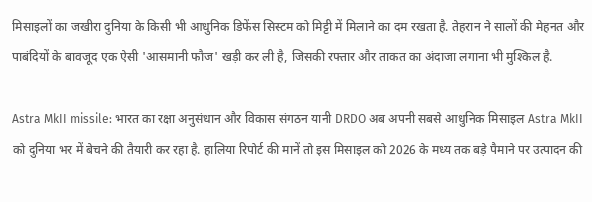मिसाइलों का जखीरा दुनिया के किसी भी आधुनिक डिफेंस सिस्टम को मिट्टी में मिलाने का दम रखता है. तेहरान ने सालों की मेहनत और पाबंदियों के बावजूद एक ऐसी 'आसमानी फौज' खड़ी कर ली है, जिसकी रफ्तार और ताकत का अंदाजा लगाना भी मुश्किल है.

Astra MkII missile: भारत का रक्षा अनुसंधान और विकास संगठन यानी DRDO अब अपनी सबसे आधुनिक मिसाइल Astra MkII को दुनिया भर में बेचने की तैयारी कर रहा है. हालिया रिपोर्ट की मानें तो इस मिसाइल को 2026 के मध्य तक बड़े पैमाने पर उत्पादन की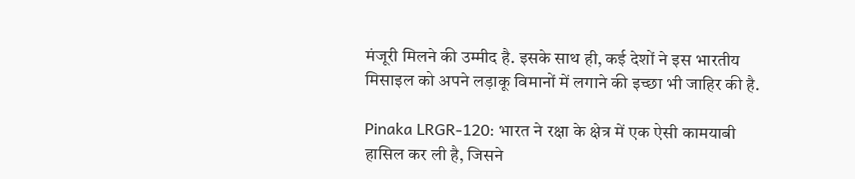मंजूरी मिलने की उम्मीद है. इसके साथ ही, कई देशों ने इस भारतीय मिसाइल को अपने लड़ाकू विमानों में लगाने की इच्छा भी जाहिर की है.

Pinaka LRGR-120: भारत ने रक्षा के क्षेत्र में एक ऐसी कामयाबी हासिल कर ली है, जिसने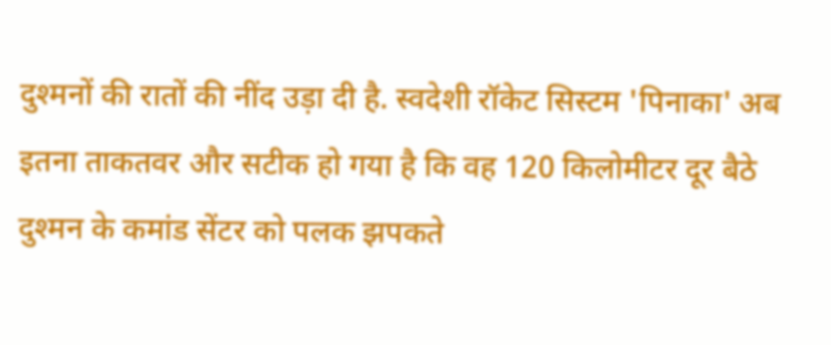दुश्मनों की रातों की नींद उड़ा दी है. स्वदेशी रॉकेट सिस्टम 'पिनाका' अब इतना ताकतवर और सटीक हो गया है कि वह 120 किलोमीटर दूर बैठे दुश्मन के कमांड सेंटर को पलक झपकते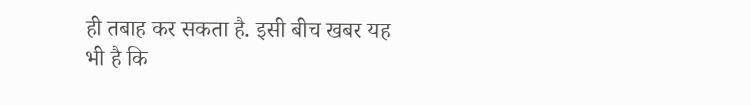ही तबाह कर सकता है. इसी बीच खबर यह भी है कि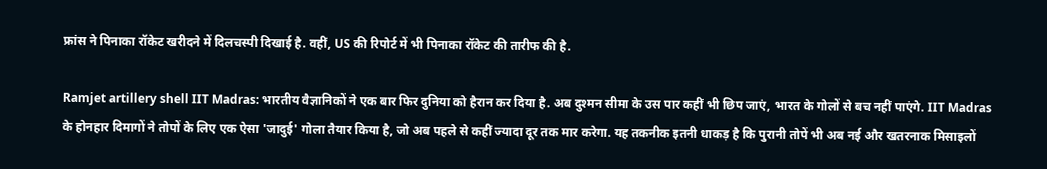फ्रांस ने पिनाका रॉकेट खरीदने में दिलचस्पी दिखाई है. वहीं, US की रिपोर्ट में भी पिनाका रॉकेट की तारीफ की है.

Ramjet artillery shell IIT Madras: भारतीय वैज्ञानिकों ने एक बार फिर दुनिया को हैरान कर दिया है. अब दुश्मन सीमा के उस पार कहीं भी छिप जाएं, भारत के गोलों से बच नहीं पाएंगे. IIT Madras के होनहार दिमागों ने तोपों के लिए एक ऐसा 'जादुई' गोला तैयार किया है, जो अब पहले से कहीं ज्यादा दूर तक मार करेगा. यह तकनीक इतनी धाकड़ है कि पुरानी तोपें भी अब नई और खतरनाक मिसाइलों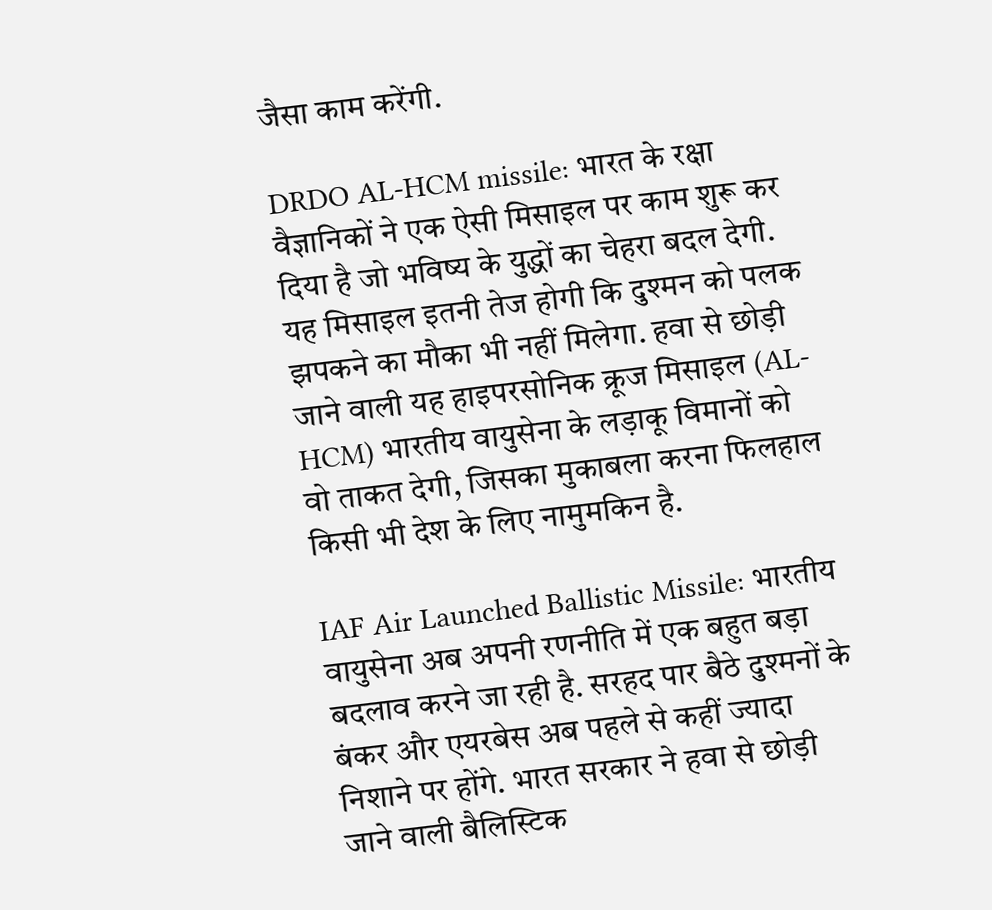जैसा काम करेंगी.

DRDO AL-HCM missile: भारत के रक्षा वैज्ञानिकों ने एक ऐसी मिसाइल पर काम शुरू कर दिया है जो भविष्य के युद्धों का चेहरा बदल देगी. यह मिसाइल इतनी तेज होगी कि दुश्मन को पलक झपकने का मौका भी नहीं मिलेगा. हवा से छोड़ी जाने वाली यह हाइपरसोनिक क्रूज मिसाइल (AL-HCM) भारतीय वायुसेना के लड़ाकू विमानों को वो ताकत देगी, जिसका मुकाबला करना फिलहाल किसी भी देश के लिए नामुमकिन है.

IAF Air Launched Ballistic Missile: भारतीय वायुसेना अब अपनी रणनीति में एक बहुत बड़ा बदलाव करने जा रही है. सरहद पार बैठे दुश्मनों के बंकर और एयरबेस अब पहले से कहीं ज्यादा निशाने पर होंगे. भारत सरकार ने हवा से छोड़ी जाने वाली बैलिस्टिक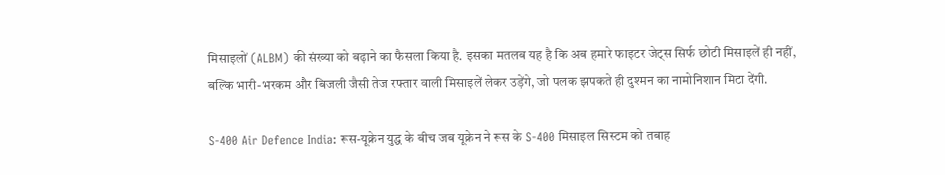मिसाइलों (ALBM) की संख्या को बढ़ाने का फैसला किया है. इसका मतलब यह है कि अब हमारे फाइटर जेट्स सिर्फ छोटी मिसाइलें ही नहीं, बल्कि भारी-भरकम और बिजली जैसी तेज रफ्तार वाली मिसाइलें लेकर उड़ेंगे, जो पलक झपकते ही दुश्मन का नामोनिशान मिटा देंगी.

S-400 Air Defence India: रूस-यूक्रेन युद्ध के बीच जब यूक्रेन ने रूस के S-400 मिसाइल सिस्टम को तबाह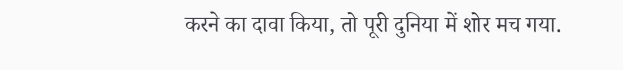करने का दावा किया, तो पूरी दुनिया में शोर मच गया.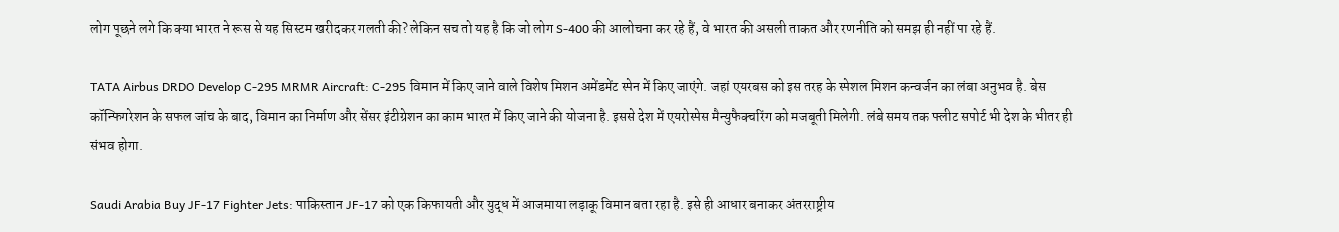लोग पूछने लगे कि क्या भारत ने रूस से यह सिस्टम खरीदकर गलती की? लेकिन सच तो यह है कि जो लोग S-400 की आलोचना कर रहे हैं, वे भारत की असली ताकत और रणनीति को समझ ही नहीं पा रहे हैं.

TATA Airbus DRDO Develop C-295 MRMR Aircraft: C-295 विमान में किए जाने वाले विशेष मिशन अमेंडमेंट स्पेन में किए जाएंगे. जहां एयरबस को इस तरह के स्पेशल मिशन कन्वर्जन का लंबा अनुभव है. बेस कॉन्फिगरेशन के सफल जांच के बाद, विमान का निर्माण और सेंसर इंटीग्रेशन का काम भारत में किए जाने की योजना है. इससे देश में एयरोस्पेस मैन्युफैक्चरिंग को मजबूती मिलेगी. लंबे समय तक फ्लीट सपोर्ट भी देश के भीतर ही संभव होगा.

Saudi Arabia Buy JF-17 Fighter Jets: पाकिस्तान JF-17 को एक किफायती और युद्ध में आजमाया लड़ाकू विमान बता रहा है. इसे ही आधार बनाकर अंतरराष्ट्रीय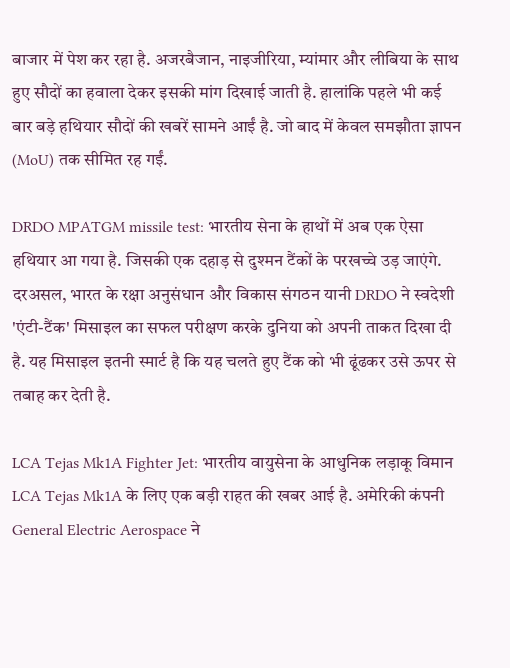बाजार में पेश कर रहा है. अजरबैजान, नाइजीरिया, म्यांमार और लीबिया के साथ हुए सौदों का हवाला देकर इसकी मांग दिखाई जाती है. हालांकि पहले भी कई बार बड़े हथियार सौदों की खबरें सामने आईं है. जो बाद में केवल समझौता ज्ञापन (MoU) तक सीमित रह गईं.

DRDO MPATGM missile test: भारतीय सेना के हाथों में अब एक ऐसा हथियार आ गया है. जिसकी एक दहाड़ से दुश्मन टैंकों के परखच्चे उड़ जाएंगे. दरअसल, भारत के रक्षा अनुसंधान और विकास संगठन यानी DRDO ने स्वदेशी 'एंटी-टैंक' मिसाइल का सफल परीक्षण करके दुनिया को अपनी ताकत दिखा दी है. यह मिसाइल इतनी स्मार्ट है कि यह चलते हुए टैंक को भी ढूंढकर उसे ऊपर से तबाह कर देती है.

LCA Tejas Mk1A Fighter Jet: भारतीय वायुसेना के आधुनिक लड़ाकू विमान LCA Tejas Mk1A के लिए एक बड़ी राहत की खबर आई है. अमेरिकी कंपनी General Electric Aerospace ने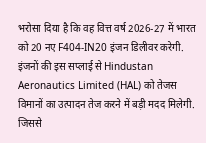भरोसा दिया है कि वह वित्त वर्ष 2026-27 में भारत को 20 नए F404-IN20 इंजन डिलीवर करेगी. इंजनों की इस सप्लाई से Hindustan Aeronautics Limited (HAL) को तेजस विमानों का उत्पादन तेज करने में बड़ी मदद मिलेगी. जिससे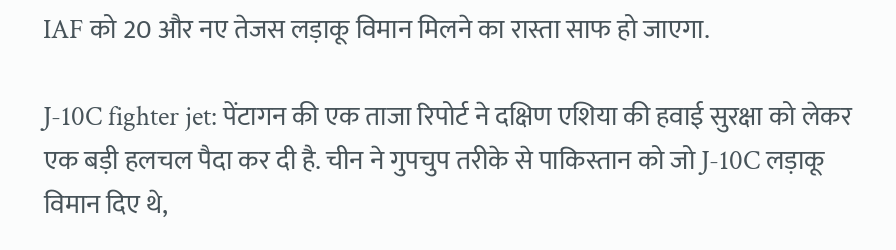IAF को 20 और नए तेजस लड़ाकू विमान मिलने का रास्ता साफ हो जाएगा.

J-10C fighter jet: पेंटागन की एक ताजा रिपोर्ट ने दक्षिण एशिया की हवाई सुरक्षा को लेकर एक बड़ी हलचल पैदा कर दी है. चीन ने गुपचुप तरीके से पाकिस्तान को जो J-10C लड़ाकू विमान दिए थे,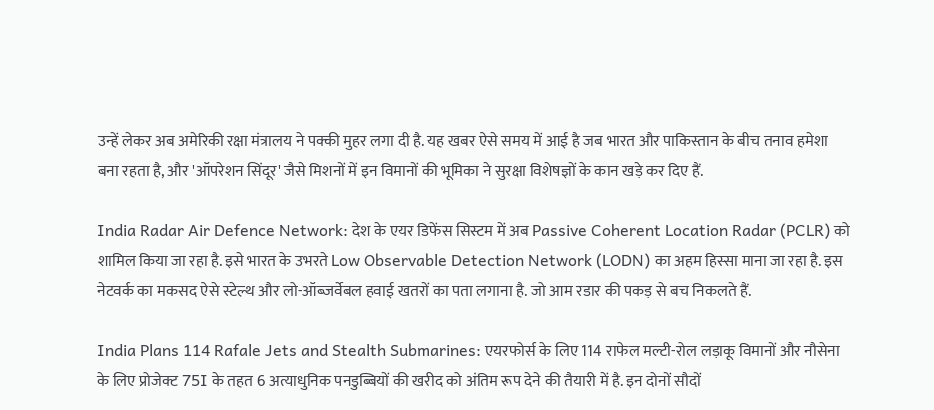उन्हें लेकर अब अमेरिकी रक्षा मंत्रालय ने पक्की मुहर लगा दी है. यह खबर ऐसे समय में आई है जब भारत और पाकिस्तान के बीच तनाव हमेशा बना रहता है, और 'ऑपरेशन सिंदूर' जैसे मिशनों में इन विमानों की भूमिका ने सुरक्षा विशेषज्ञों के कान खड़े कर दिए हैं.

India Radar Air Defence Network: देश के एयर डिफेंस सिस्टम में अब Passive Coherent Location Radar (PCLR) को शामिल किया जा रहा है. इसे भारत के उभरते Low Observable Detection Network (LODN) का अहम हिस्सा माना जा रहा है. इस नेटवर्क का मकसद ऐसे स्टेल्थ और लो-ऑब्जर्वेबल हवाई खतरों का पता लगाना है. जो आम रडार की पकड़ से बच निकलते हैं.

India Plans 114 Rafale Jets and Stealth Submarines: एयरफोर्स के लिए 114 राफेल मल्टी-रोल लड़ाकू विमानों और नौसेना के लिए प्रोजेक्ट 75I के तहत 6 अत्याधुनिक पनडुब्बियों की खरीद को अंतिम रूप देने की तैयारी में है. इन दोनों सौदों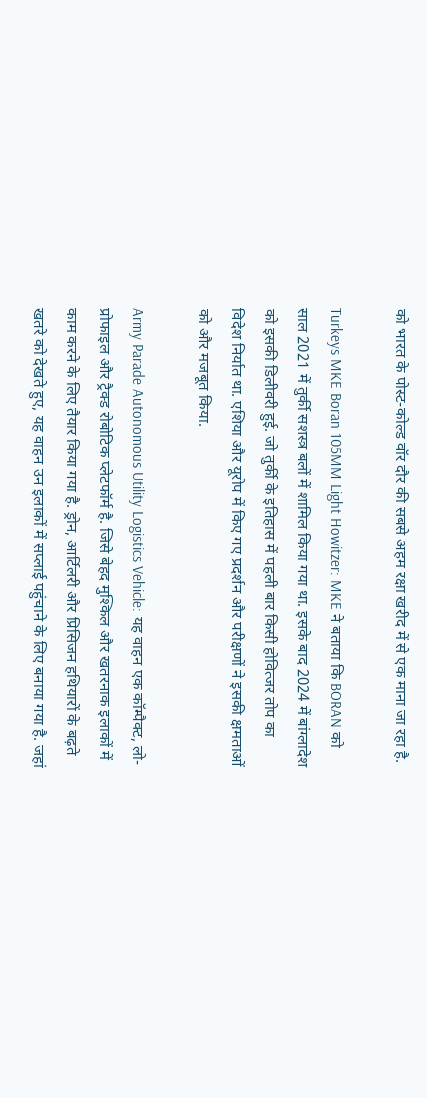को भारत के पोस्ट-कोल्ड वॉर दौर की सबसे अहम रक्षा खरीद में से एक माना जा रहा है.

Turkeys MKE Boran 105MM Light Howitzer: MKE ने बताया कि BORAN को साल 2021 में तुर्की सशस्त्र बलों में शामिल किया गया था. इसके बाद 2024 में बांग्लादेश को इसकी डिलीवरी हुई. जो तुर्की के इतिहास में पहली बार किसी होवित्जर तोप का विदेश निर्यात था. एशिया और यूरोप में किए गए प्रदर्शन और परीक्षणों ने इसकी क्षमताओं को और मजबूत किया.

Army Parade Autonomous Utility Logistics Vehicle: यह वाहन एक कॉम्पैक्ट, लो-प्रोफाइल और ट्रैक्ड रोबोटिक प्लेटफॉर्म है. जिसे बेहद मुश्किल और खतरनाक इलाकों में काम करने के लिए तैयार किया गया है. ड्रोन, आर्टिलरी और प्रिसिजन हथियारों के बढ़ते खतरे को देखते हुए, यह वाहन उन इलाकों में सप्लाई पहुंचाने के लिए बनाया गया है. जहां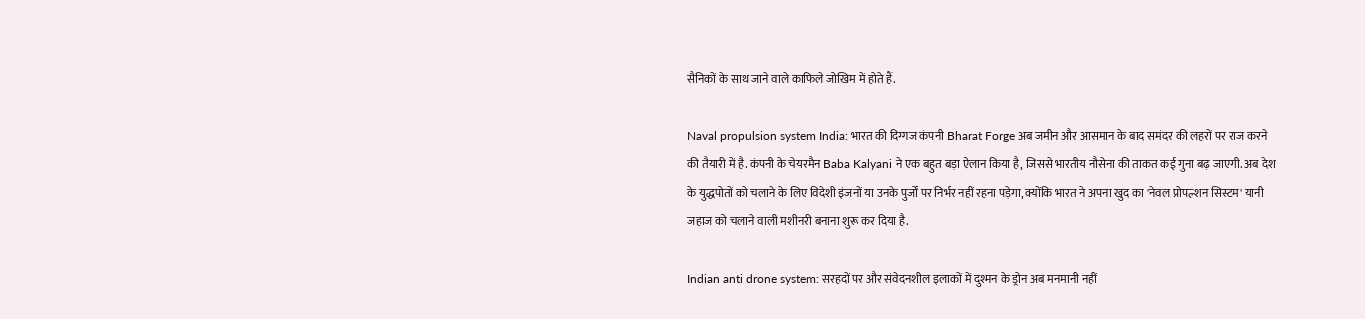सैनिकों के साथ जाने वाले काफिले जोखिम में होते हैं.

Naval propulsion system India: भारत की दिग्गज कंपनी Bharat Forge अब जमीन और आसमान के बाद समंदर की लहरों पर राज करने की तैयारी में है. कंपनी के चेयरमैन Baba Kalyani ने एक बहुत बड़ा ऐलान किया है, जिससे भारतीय नौसेना की ताकत कई गुना बढ़ जाएगी. अब देश के युद्धपोतों को चलाने के लिए विदेशी इंजनों या उनके पुर्जों पर निर्भर नहीं रहना पड़ेगा, क्योंकि भारत ने अपना खुद का 'नेवल प्रोपल्शन सिस्टम' यानी जहाज को चलाने वाली मशीनरी बनाना शुरू कर दिया है.

Indian anti drone system: सरहदों पर और संवेदनशील इलाकों में दुश्मन के ड्रोन अब मनमानी नहीं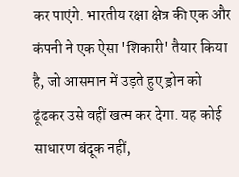कर पाएंगे. भारतीय रक्षा क्षेत्र की एक और कंपनी ने एक ऐसा 'शिकारी' तैयार किया है, जो आसमान में उड़ते हुए ड्रोन को ढूंढकर उसे वहीं खत्म कर देगा. यह कोई साधारण बंदूक नहीं,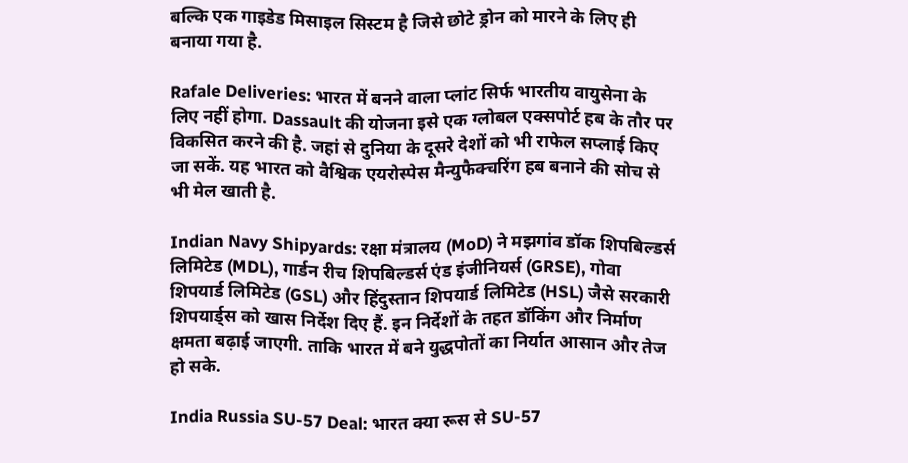बल्कि एक गाइडेड मिसाइल सिस्टम है जिसे छोटे ड्रोन को मारने के लिए ही बनाया गया है.

Rafale Deliveries: भारत में बनने वाला प्लांट सिर्फ भारतीय वायुसेना के लिए नहीं होगा. Dassault की योजना इसे एक ग्लोबल एक्सपोर्ट हब के तौर पर विकसित करने की है. जहां से दुनिया के दूसरे देशों को भी राफेल सप्लाई किए जा सकें. यह भारत को वैश्विक एयरोस्पेस मैन्युफैक्चरिंग हब बनाने की सोच से भी मेल खाती है.

Indian Navy Shipyards: रक्षा मंत्रालय (MoD) ने मझगांव डॉक शिपबिल्डर्स लिमिटेड (MDL), गार्डन रीच शिपबिल्डर्स एंड इंजीनियर्स (GRSE), गोवा शिपयार्ड लिमिटेड (GSL) और हिंदुस्तान शिपयार्ड लिमिटेड (HSL) जैसे सरकारी शिपयार्ड्स को खास निर्देश दिए हैं. इन निर्देशों के तहत डॉकिंग और निर्माण क्षमता बढ़ाई जाएगी. ताकि भारत में बने युद्धपोतों का निर्यात आसान और तेज हो सके.

India Russia SU-57 Deal: भारत क्या रूस से SU-57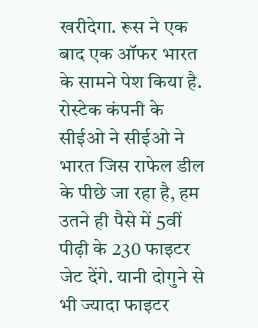खरीदेगा. रूस ने एक बाद एक ऑफर भारत के सामने पेश किया है. रोस्टेक कंपनी के सीईओ ने सीईओ ने भारत जिस राफेल डील के पीछे जा रहा है, हम उतने ही पैसे में 5वीं पीढ़ी के 230 फाइटर जेट देंगे. यानी दोगुने से भी ज्यादा फाइटर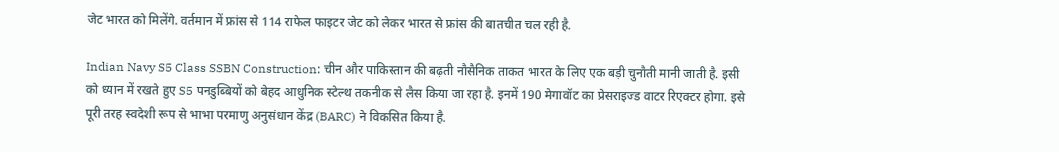जेट भारत को मिलेंगे. वर्तमान में फ्रांस से 114 राफेल फाइटर जेट को लेकर भारत से फ्रांस की बातचीत चल रही है.

Indian Navy S5 Class SSBN Construction: चीन और पाकिस्तान की बढ़ती नौसैनिक ताकत भारत के लिए एक बड़ी चुनौती मानी जाती है. इसी को ध्यान में रखते हुए S5 पनडुब्बियों को बेहद आधुनिक स्टेल्थ तकनीक से लैस किया जा रहा है. इनमें 190 मेगावॉट का प्रेसराइज्ड वाटर रिएक्टर होगा. इसे पूरी तरह स्वदेशी रूप से भाभा परमाणु अनुसंधान केंद्र (BARC) ने विकसित किया है.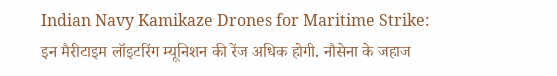Indian Navy Kamikaze Drones for Maritime Strike: इन मैरीटाइम लॉइटरिंग म्यूनिशन की रेंज अधिक होगी. नौसेना के जहाज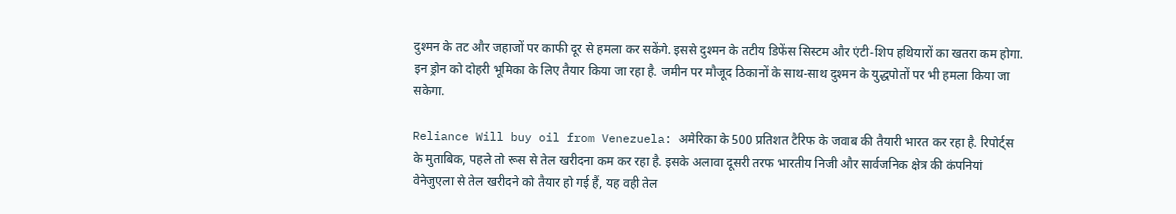दुश्मन के तट और जहाजों पर काफी दूर से हमला कर सकेंगे. इससे दुश्मन के तटीय डिफेंस सिस्टम और एंटी-शिप हथियारों का खतरा कम होगा. इन ड्रोन को दोहरी भूमिका के लिए तैयार किया जा रहा है. जमीन पर मौजूद ठिकानों के साथ-साथ दुश्मन के युद्धपोतों पर भी हमला किया जा सकेगा.

Reliance Will buy oil from Venezuela: अमेरिका के 500 प्रतिशत टैरिफ के जवाब की तैयारी भारत कर रहा है. रिपोर्ट्स के मुताबिक, पहले तो रूस से तेल खरीदना कम कर रहा है. इसके अलावा दूसरी तरफ भारतीय निजी और सार्वजनिक क्षेत्र की कंपनियां वेनेजुएला से तेल खरीदने को तैयार हो गई हैं, यह वही तेल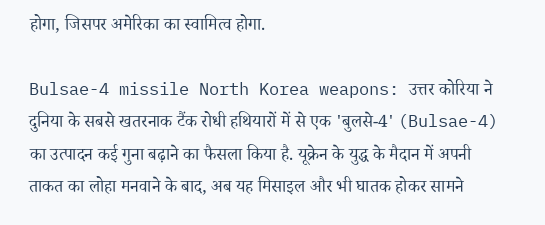होगा, जिसपर अमेरिका का स्वामित्व होगा.

Bulsae-4 missile North Korea weapons: उत्तर कोरिया ने दुनिया के सबसे खतरनाक टैंक रोधी हथियारों में से एक 'बुलसे-4' (Bulsae-4) का उत्पादन कई गुना बढ़ाने का फैसला किया है. यूक्रेन के युद्ध के मैदान में अपनी ताकत का लोहा मनवाने के बाद, अब यह मिसाइल और भी घातक होकर सामने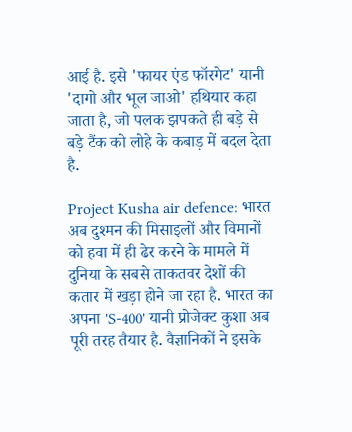आई है. इसे 'फायर एंड फॉरगेट' यानी 'दागो और भूल जाओ' हथियार कहा जाता है, जो पलक झपकते ही बड़े से बड़े टैंक को लोहे के कबाड़ में बदल देता है.

Project Kusha air defence: भारत अब दुश्मन की मिसाइलों और विमानों को हवा में ही ढेर करने के मामले में दुनिया के सबसे ताकतवर देशों की कतार में खड़ा होने जा रहा है. भारत का अपना 'S-400' यानी प्रोजेक्ट कुशा अब पूरी तरह तैयार है. वैज्ञानिकों ने इसके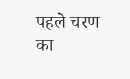पहले चरण का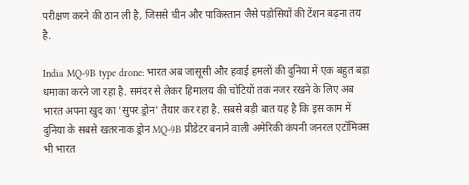परीक्षण करने की ठान ली है, जिससे चीन और पाकिस्तान जैसे पड़ोसियों की टेंशन बढ़ना तय है.

India MQ-9B type drone: भारत अब जासूसी और हवाई हमलों की दुनिया में एक बहुत बड़ा धमाका करने जा रहा है. समंदर से लेकर हिमालय की चोटियों तक नजर रखने के लिए अब भारत अपना खुद का 'सुपर ड्रोन' तैयार कर रहा है. सबसे बड़ी बात यह है कि इस काम में दुनिया के सबसे खतरनाक ड्रोन MQ-9B प्रीडेटर बनाने वाली अमेरिकी कंपनी जनरल एटॉमिक्स भी भारत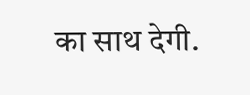का साथ देगी.